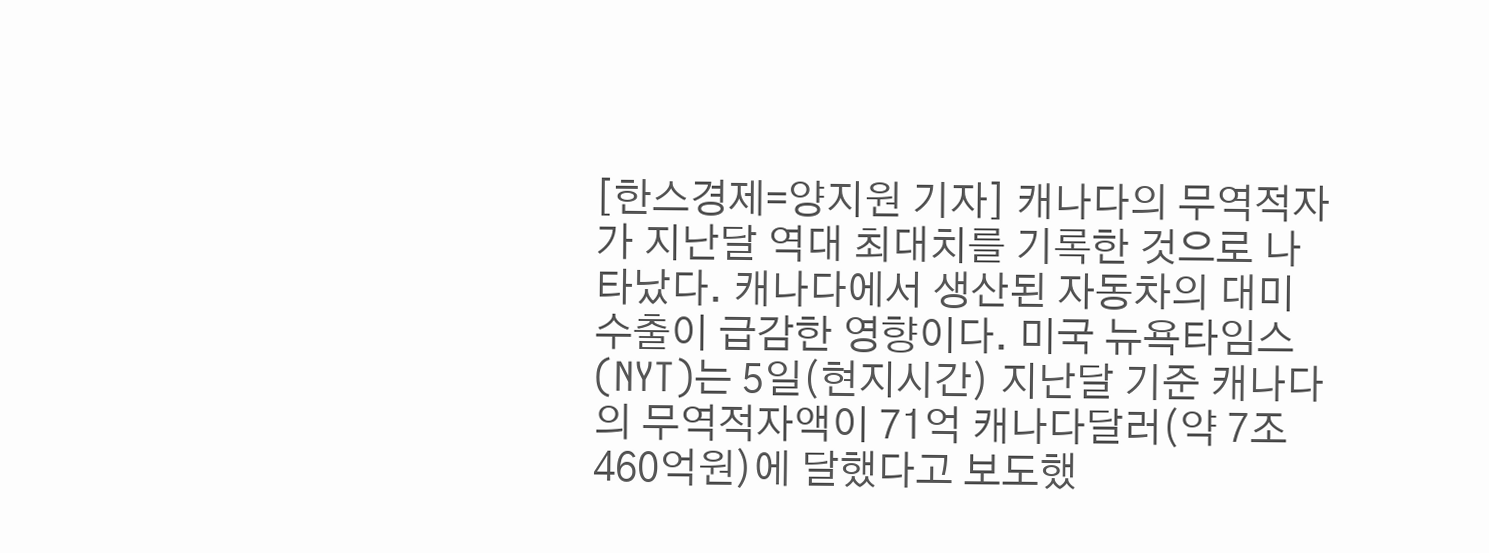[한스경제=양지원 기자] 캐나다의 무역적자가 지난달 역대 최대치를 기록한 것으로 나타났다. 캐나다에서 생산된 자동차의 대미 수출이 급감한 영향이다. 미국 뉴욕타임스(NYT)는 5일(현지시간) 지난달 기준 캐나다의 무역적자액이 71억 캐나다달러(약 7조460억원)에 달했다고 보도했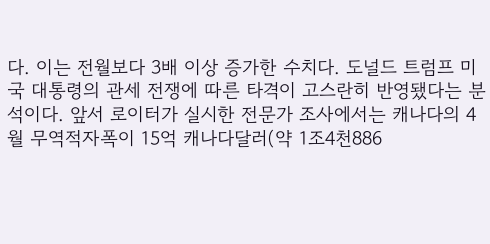다. 이는 전월보다 3배 이상 증가한 수치다. 도널드 트럼프 미국 대통령의 관세 전쟁에 따른 타격이 고스란히 반영됐다는 분석이다. 앞서 로이터가 실시한 전문가 조사에서는 캐나다의 4월 무역적자폭이 15억 캐나다달러(약 1조4천886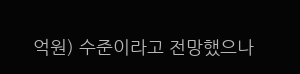억원) 수준이라고 전망했으나